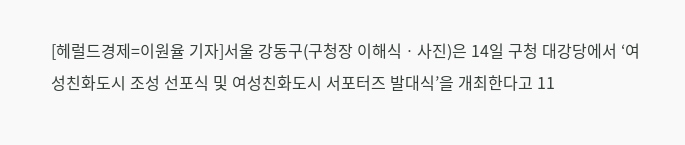[헤럴드경제=이원율 기자]서울 강동구(구청장 이해식ㆍ사진)은 14일 구청 대강당에서 ‘여성친화도시 조성 선포식 및 여성친화도시 서포터즈 발대식’을 개최한다고 11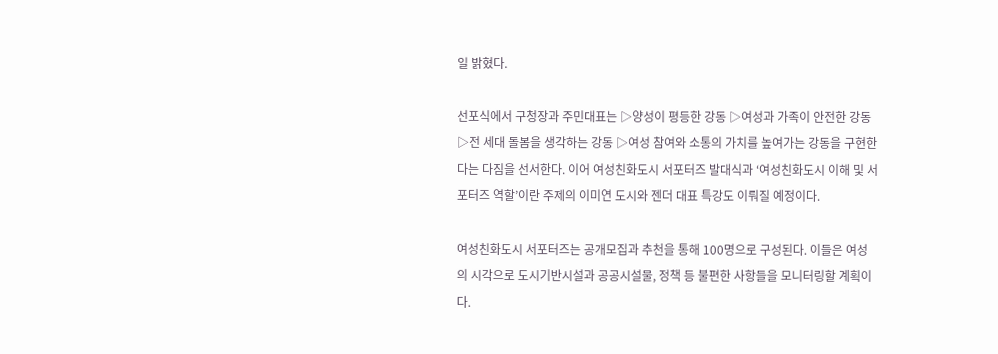일 밝혔다.

선포식에서 구청장과 주민대표는 ▷양성이 평등한 강동 ▷여성과 가족이 안전한 강동 ▷전 세대 돌봄을 생각하는 강동 ▷여성 참여와 소통의 가치를 높여가는 강동을 구현한다는 다짐을 선서한다. 이어 여성친화도시 서포터즈 발대식과 ‘여성친화도시 이해 및 서포터즈 역할’이란 주제의 이미연 도시와 젠더 대표 특강도 이뤄질 예정이다.

여성친화도시 서포터즈는 공개모집과 추천을 통해 100명으로 구성된다. 이들은 여성의 시각으로 도시기반시설과 공공시설물, 정책 등 불편한 사항들을 모니터링할 계획이다.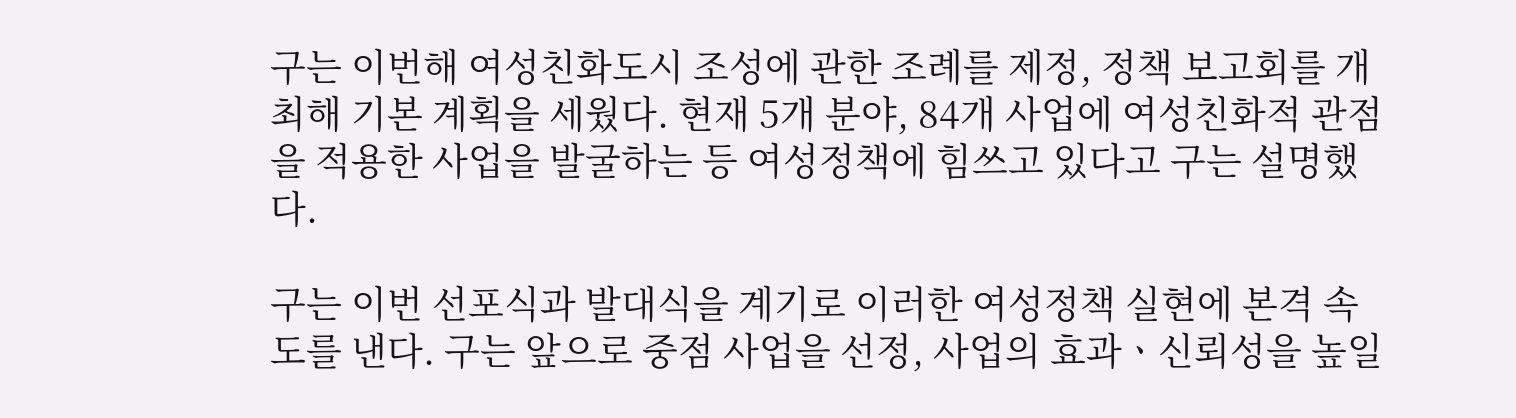구는 이번해 여성친화도시 조성에 관한 조례를 제정, 정책 보고회를 개최해 기본 계획을 세웠다. 현재 5개 분야, 84개 사업에 여성친화적 관점을 적용한 사업을 발굴하는 등 여성정책에 힘쓰고 있다고 구는 설명했다.

구는 이번 선포식과 발대식을 계기로 이러한 여성정책 실현에 본격 속도를 낸다. 구는 앞으로 중점 사업을 선정, 사업의 효과ㆍ신뢰성을 높일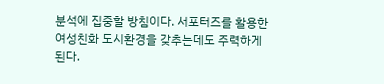분석에 집중할 방침이다. 서포터즈를 활용한 여성친화 도시환경을 갖추는데도 주력하게 된다.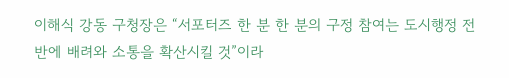이해식 강동 구청장은 “서포터즈 한 분 한 분의 구정 참여는 도시행정 전반에 배려와 소통을 확산시킬 것”이라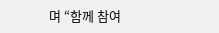며 “함께 참여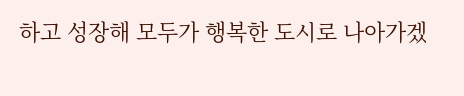하고 성장해 모두가 행복한 도시로 나아가겠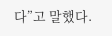다”고 말했다.